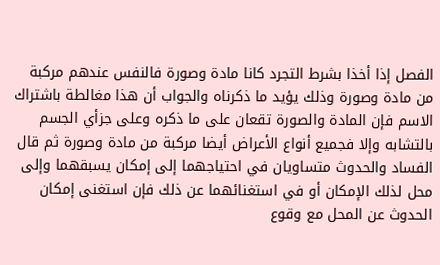الفصل إذا أخذا بشرط التجرد كانا مادة وصورة فالنفس عندهم مركبة من مادة وصورة وذلك يؤيد ما ذكرناه والجواب أن هذا مغالطة باشتراك الاسم فإن المادة والصورة تقعان على ما ذكره وعلى جزأي الجسم بالتشابه وإلا فجميع أنواع الأعراض أيضا مركبة من مادة وصورة ثم قال الفساد والحدوث متساويان في احتياجهما إلى إمكان يسبقهما وإلى محل لذلك الإمكان أو في استغنائهما عن ذلك فإن استغنى إمكان الحدوث عن المحل مع وقوع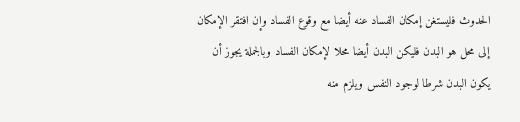الحدوث فليستغن إمكان الفساد عنه أيضا مع وقوع الفساد وإن افتقر الإمكان إلى محل هو البدن فليكن البدن أيضا محلا لإمكان الفساد وبالجملة يجوز أن يكون البدن شرطا لوجود النفس ويلزم منه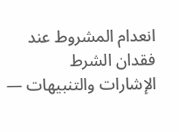انعدام المشروط عند فقدان الشرط
الإشارات والتنبيهات —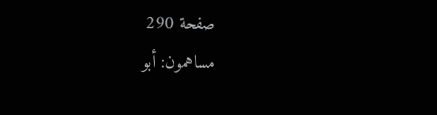صفحة 290
مساهمون: أبو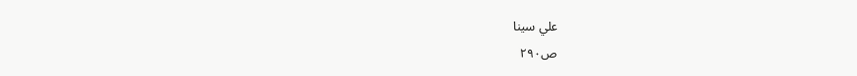علي سينا
ص٢٩٠